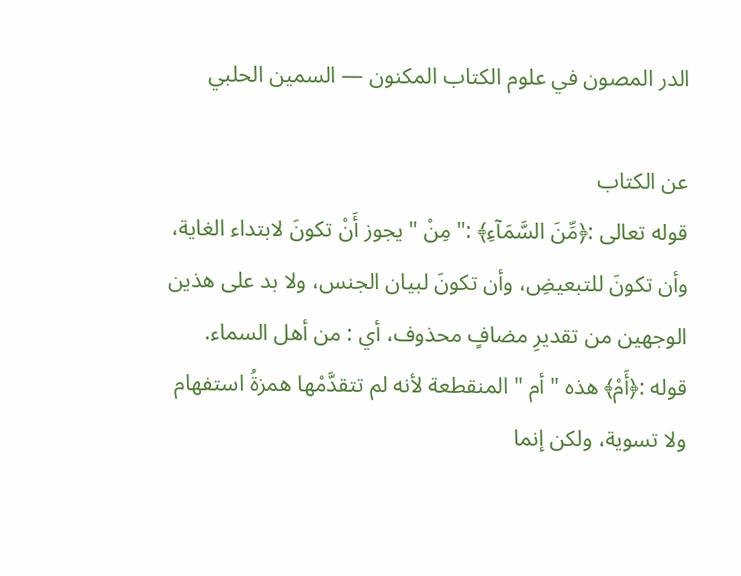الدر المصون في علوم الكتاب المكنون — السمين الحلبي

عن الكتاب
قوله تعالى :﴿مِّنَ السَّمَآءِ﴾ :" مِنْ " يجوز أَنْ تكونَ لابتداء الغاية، وأن تكونَ للتبعيضِ، وأن تكونَ لبيان الجنس، ولا بد على هذين الوجهين من تقديرِ مضافٍ محذوف، أي : من أهل السماء.
قوله :﴿أَمْ﴾ هذه " أم " المنقطعة لأنه لم تتقدَّمْها همزةُ استفهام ولا تسوية، ولكن إنما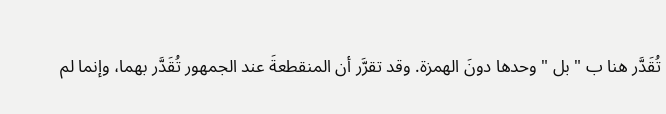تُقَدَّر هنا ب " بل " وحدها دونَ الهمزة. وقد تقرَّر أن المنقطعةَ عند الجمهور تُقَدَّر بهما، وإنما لم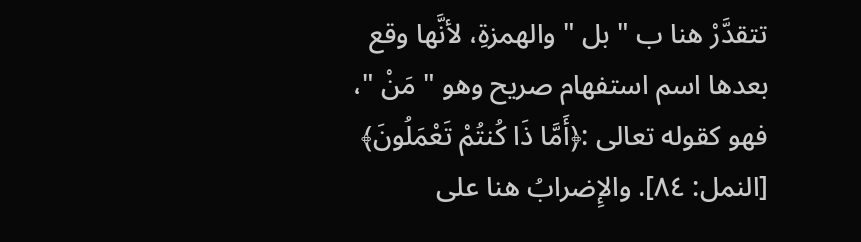تتقدَّرْ هنا ب " بل " والهمزةِ، لأنَّها وقع بعدها اسم استفهام صريح وهو " مَنْ "، فهو كقوله تعالى :﴿أَمَّا ذَا كُنتُمْ تَعْمَلُونَ﴾ [النمل: ٨٤]. والإِضرابُ هنا على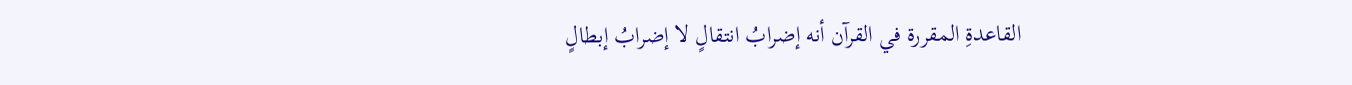القاعدةِ المقررة في القرآن أنه إضرابُ انتقالٍ لا إضرابُ إبطالٍ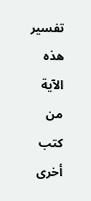تفسير هذه الآية من كتب أخرى